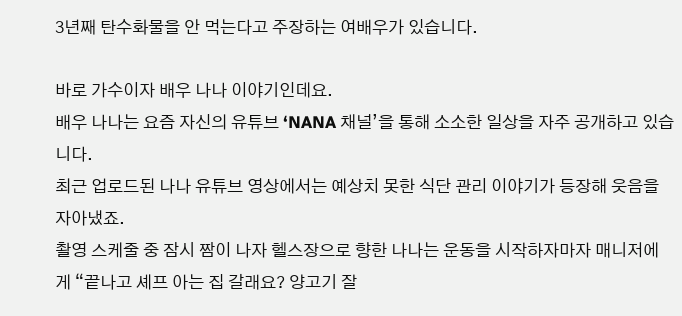3년째 탄수화물을 안 먹는다고 주장하는 여배우가 있습니다.

바로 가수이자 배우 나나 이야기인데요.
배우 나나는 요즘 자신의 유튜브 ‘NANA 채널’을 통해 소소한 일상을 자주 공개하고 있습니다.
최근 업로드된 나나 유튜브 영상에서는 예상치 못한 식단 관리 이야기가 등장해 웃음을 자아냈죠.
촬영 스케줄 중 잠시 짬이 나자 헬스장으로 향한 나나는 운동을 시작하자마자 매니저에게 “끝나고 셰프 아는 집 갈래요? 양고기 잘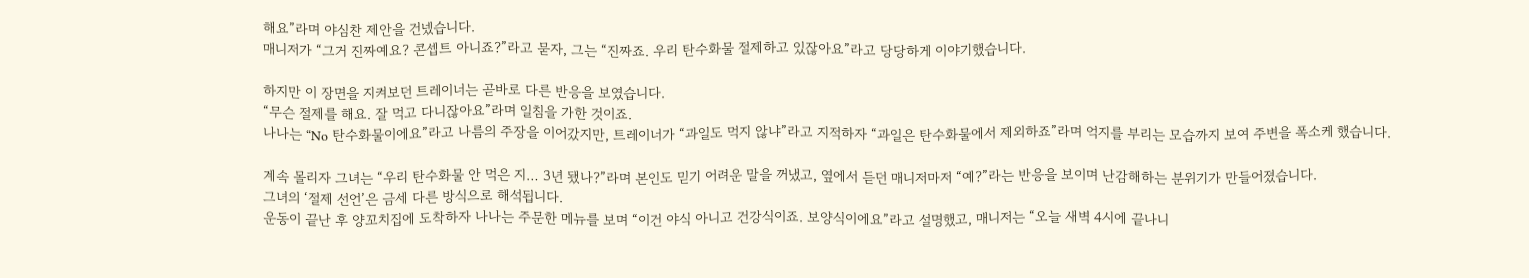해요”라며 야심찬 제안을 건넸습니다.
매니저가 “그거 진짜예요? 콘셉트 아니죠?”라고 묻자, 그는 “진짜죠. 우리 탄수화물 절제하고 있잖아요”라고 당당하게 이야기했습니다.

하지만 이 장면을 지켜보던 트레이너는 곧바로 다른 반응을 보였습니다.
“무슨 절제를 해요. 잘 먹고 다니잖아요”라며 일침을 가한 것이죠.
나나는 “No 탄수화물이에요”라고 나름의 주장을 이어갔지만, 트레이너가 “과일도 먹지 않냐”라고 지적하자 “과일은 탄수화물에서 제외하죠”라며 억지를 부리는 모습까지 보여 주변을 폭소케 했습니다.

계속 몰리자 그녀는 “우리 탄수화물 안 먹은 지… 3년 됐나?”라며 본인도 믿기 어려운 말을 꺼냈고, 옆에서 듣던 매니저마저 “예?”라는 반응을 보이며 난감해하는 분위기가 만들어졌습니다.
그녀의 ‘절제 선언’은 금세 다른 방식으로 해석됩니다.
운동이 끝난 후 양꼬치집에 도착하자 나나는 주문한 메뉴를 보며 “이건 야식 아니고 건강식이죠. 보양식이에요”라고 설명했고, 매니저는 “오늘 새벽 4시에 끝나니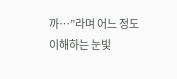까…”라며 어느 정도 이해하는 눈빛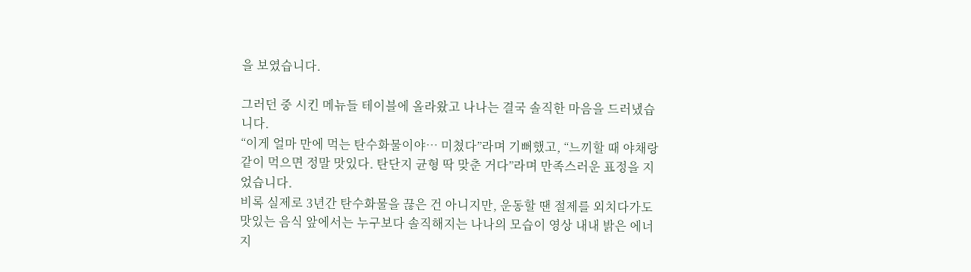을 보였습니다.

그러던 중 시킨 메뉴들 테이블에 올라왔고 나나는 결국 솔직한 마음을 드러냈습니다.
“이게 얼마 만에 먹는 탄수화물이야… 미쳤다”라며 기뻐했고, “느끼할 때 야채랑 같이 먹으면 정말 맛있다. 탄단지 균형 딱 맞춘 거다”라며 만족스러운 표정을 지었습니다.
비록 실제로 3년간 탄수화물을 끊은 건 아니지만, 운동할 땐 절제를 외치다가도 맛있는 음식 앞에서는 누구보다 솔직해지는 나나의 모습이 영상 내내 밝은 에너지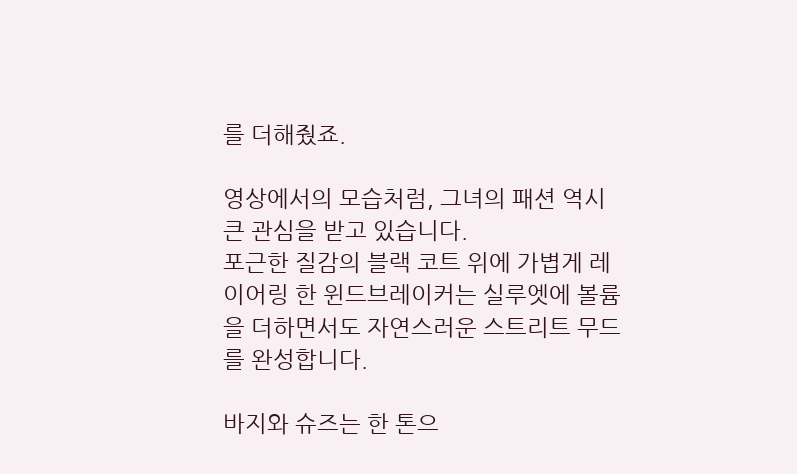를 더해줬죠.

영상에서의 모습처럼, 그녀의 패션 역시 큰 관심을 받고 있습니다.
포근한 질감의 블랙 코트 위에 가볍게 레이어링 한 윈드브레이커는 실루엣에 볼륨을 더하면서도 자연스러운 스트리트 무드를 완성합니다.

바지와 슈즈는 한 톤으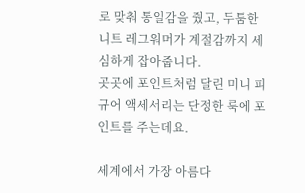로 맞춰 통일감을 줬고, 두툼한 니트 레그워머가 계절감까지 세심하게 잡아줍니다.
곳곳에 포인트처럼 달린 미니 피규어 액세서리는 단정한 룩에 포인트를 주는데요.

세계에서 가장 아름다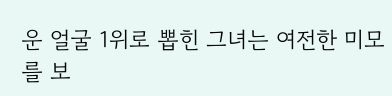운 얼굴 1위로 뽑힌 그녀는 여전한 미모를 보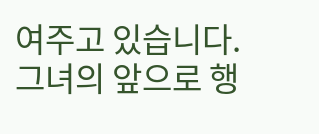여주고 있습니다.
그녀의 앞으로 행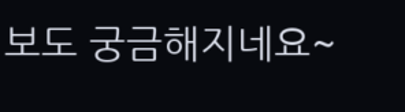보도 궁금해지네요~